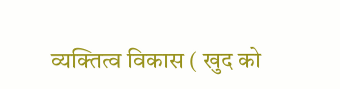व्यक्तित्व विकास ( खुद को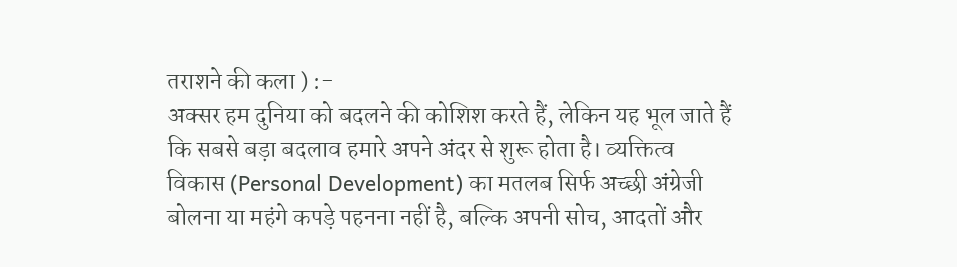तराशने की कला ) :-
अक्सर हम दुनिया को बदलने की कोशिश करते हैं, लेकिन यह भूल जाते हैं कि सबसे बड़ा बदलाव हमारे अपने अंदर से शुरू होता है। व्यक्तित्व विकास (Personal Development) का मतलब सिर्फ अच्छी अंग्रेजी बोलना या महंगे कपड़े पहनना नहीं है, बल्कि अपनी सोच, आदतों और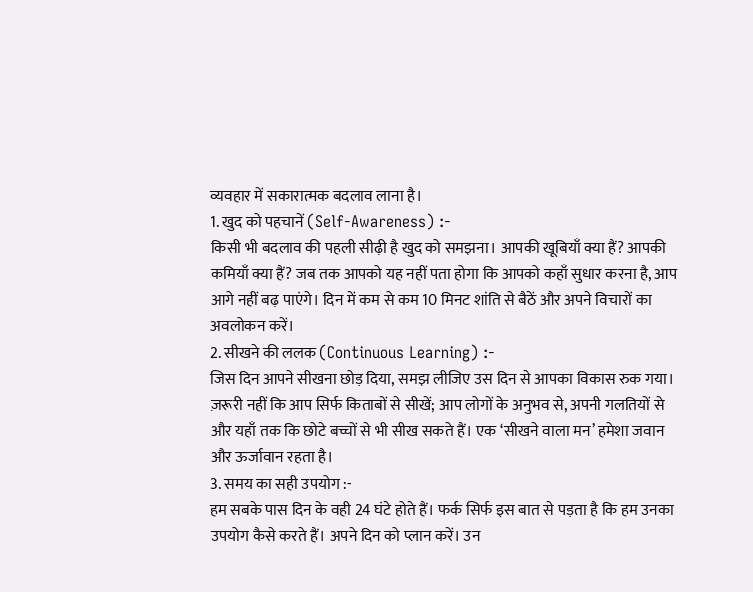व्यवहार में सकारात्मक बदलाव लाना है।
1. खुद को पहचानें (Self-Awareness) :-
किसी भी बदलाव की पहली सीढ़ी है खुद को समझना। आपकी खूबियाँ क्या हैं? आपकी कमियाँ क्या हैं? जब तक आपको यह नहीं पता होगा कि आपको कहाँ सुधार करना है, आप आगे नहीं बढ़ पाएंगे। दिन में कम से कम 10 मिनट शांति से बैठें और अपने विचारों का अवलोकन करें।
2. सीखने की ललक (Continuous Learning) :-
जिस दिन आपने सीखना छोड़ दिया, समझ लीजिए उस दिन से आपका विकास रुक गया। ज़रूरी नहीं कि आप सिर्फ किताबों से सीखें; आप लोगों के अनुभव से, अपनी गलतियों से और यहाँ तक कि छोटे बच्चों से भी सीख सकते हैं। एक ‘सीखने वाला मन’ हमेशा जवान और ऊर्जावान रहता है।
3. समय का सही उपयोग :-
हम सबके पास दिन के वही 24 घंटे होते हैं। फर्क सिर्फ इस बात से पड़ता है कि हम उनका उपयोग कैसे करते हैं। अपने दिन को प्लान करें। उन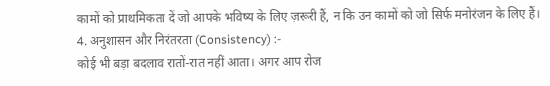कामों को प्राथमिकता दें जो आपके भविष्य के लिए ज़रूरी हैं, न कि उन कामों को जो सिर्फ मनोरंजन के लिए हैं।
4. अनुशासन और निरंतरता (Consistency) :-
कोई भी बड़ा बदलाव रातों-रात नहीं आता। अगर आप रोज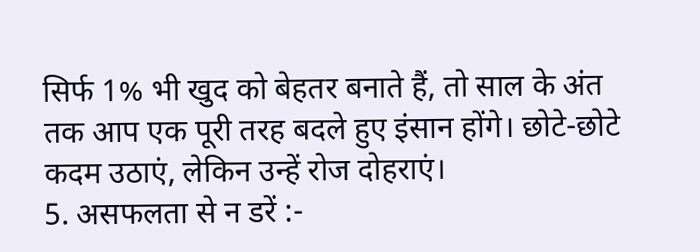सिर्फ 1% भी खुद को बेहतर बनाते हैं, तो साल के अंत तक आप एक पूरी तरह बदले हुए इंसान होंगे। छोटे-छोटे कदम उठाएं, लेकिन उन्हें रोज दोहराएं।
5. असफलता से न डरें :-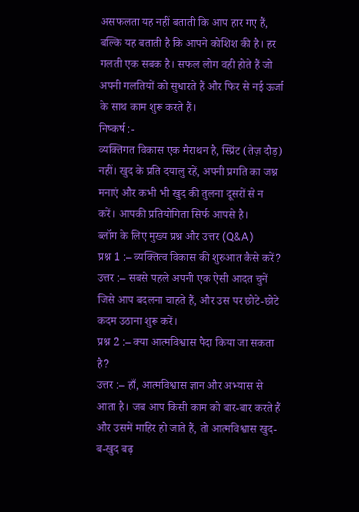असफलता यह नहीं बताती कि आप हार गए हैं, बल्कि यह बताती है कि आपने कोशिश की है। हर गलती एक सबक है। सफल लोग वही होते हैं जो अपनी गलतियों को सुधारते हैं और फिर से नई ऊर्जा के साथ काम शुरू करते हैं।
निष्कर्ष :-
व्यक्तिगत विकास एक मैराथन है, स्प्रिंट (तेज़ दौड़) नहीं। खुद के प्रति दयालु रहें, अपनी प्रगति का जश्न मनाएं और कभी भी खुद की तुलना दूसरों से न करें। आपकी प्रतियोगिता सिर्फ आपसे है।
ब्लॉग के लिए मुख्य प्रश्न और उत्तर (Q&A)
प्रश्न 1 :– व्यक्तित्व विकास की शुरुआत कैसे करें?
उत्तर :– सबसे पहले अपनी एक ऐसी आदत चुनें जिसे आप बदलना चाहते हैं, और उस पर छोटे-छोटे कदम उठाना शुरू करें।
प्रश्न 2 :– क्या आत्मविश्वास पैदा किया जा सकता है?
उत्तर :– हाँ, आत्मविश्वास ज्ञान और अभ्यास से आता है। जब आप किसी काम को बार-बार करते हैं और उसमें माहिर हो जाते हैं, तो आत्मविश्वास खुद-ब-खुद बढ़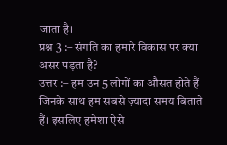जाता है।
प्रश्न 3 :– संगति का हमारे विकास पर क्या असर पड़ता है?
उत्तर :– हम उन 5 लोगों का औसत होते हैं जिनके साथ हम सबसे ज़्यादा समय बिताते हैं। इसलिए हमेशा ऐसे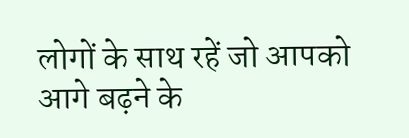लोगों के साथ रहें जो आपको आगे बढ़ने के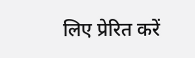लिए प्रेरित करें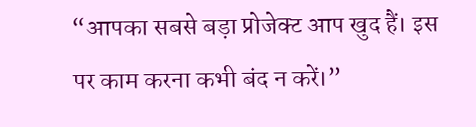“आपका सबसे बड़ा प्रोजेक्ट आप खुद हैं। इस पर काम करना कभी बंद न करें।”